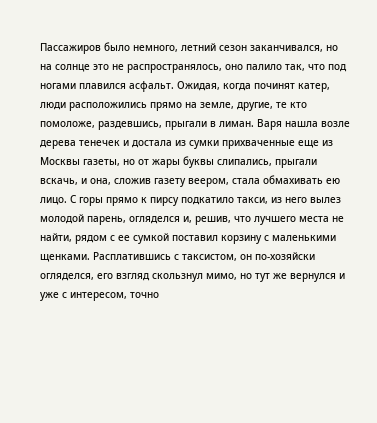Пассажиров было немного, летний сезон заканчивался, но на солнце это не распространялось, оно палило так, что под ногами плавился асфальт. Ожидая, когда починят катер, люди расположились прямо на земле, другие, те кто помоложе, раздевшись, прыгали в лиман. Варя нашла возле дерева тенечек и достала из сумки прихваченные еще из Москвы газеты, но от жары буквы слипались, прыгали вскачь, и она, сложив газету веером, стала обмахивать ею лицо. С горы прямо к пирсу подкатило такси, из него вылез молодой парень, огляделся и, решив, что лучшего места не найти, рядом с ее сумкой поставил корзину с маленькими щенками. Расплатившись с таксистом, он по-хозяйски огляделся, его взгляд скользнул мимо, но тут же вернулся и уже с интересом, точно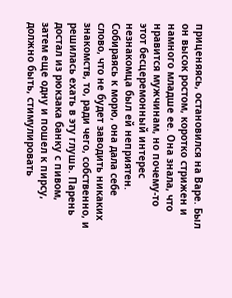приценяясь, остановился на Варе. Был он высок ростом, коротко стрижен и намного младше ее. Она знала, что нравится мужчинам, но почему-то этот бесцеремонный интерес незнакомца был ей неприятен. Собираясь к морю, она дала себе слово, что не будет заводить никаких знакомств, то, ради чего, собственно, и решилась ехать в эту глушь. Парень достал из рюкзака банку с пивом, затем еще одну и пошел к пирсу, должно быть, стимулировать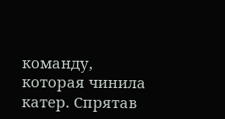команду, которая чинила катер. Спрятав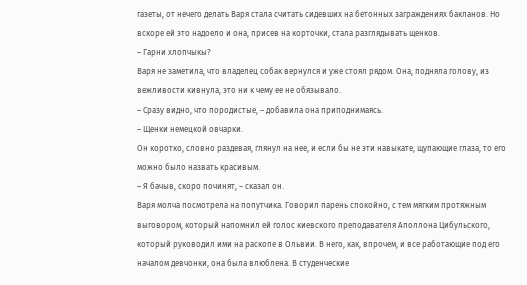газеты, от нечего делать Варя стала считать сидевших на бетонных заграждениях бакланов. Но вскоре ей это надоело и она, присев на корточки, стала разглядывать щенков.
– Гарни хлопчыкы?
Варя не заметила, что владелец собак вернулся и уже стоял рядом. Она, подняла голову, из вежливости кивнула, это ни к чему ее не обязывало.
– Сразу видно, что породистые, – добавила она приподнимаясь.
– Щенки немецкой овчарки.
Он коротко, словно раздевая, глянул на нее, и если бы не эти навыкате, щупающие глаза, то его можно было назвать красивым.
– Я бачыв, скоро починят, – сказал он.
Варя молча посмотрела на попутчика. Говорил парень спокойно, с тем мягким протяжным выговором, который напомнил ей голос киевского преподавателя Аполлона Цибульского, который руководил ими на раскопе в Ольвии. В него, как, впрочем, и все работающие под его началом девчонки, она была влюблена. В студенческие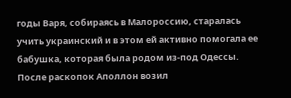годы Варя, собираясь в Малороссию, старалась учить украинский и в этом ей активно помогала ее бабушка, которая была родом из-под Одессы. После раскопок Аполлон возил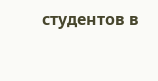студентов в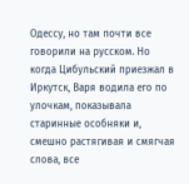Одессу, но там почти все говорили на русском. Но когда Цибульский приезжал в Иркутск, Варя водила его по улочкам, показывала старинные особняки и, смешно растягивая и смягчая слова, все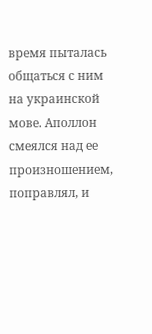время пыталась общаться с ним на украинской мове. Аполлон смеялся над ее произношением, поправлял, и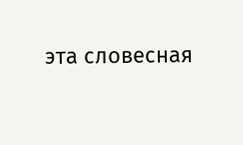эта словесная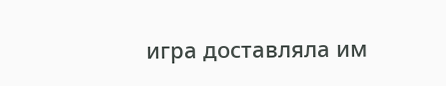игра доставляла им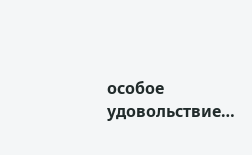особое удовольствие…